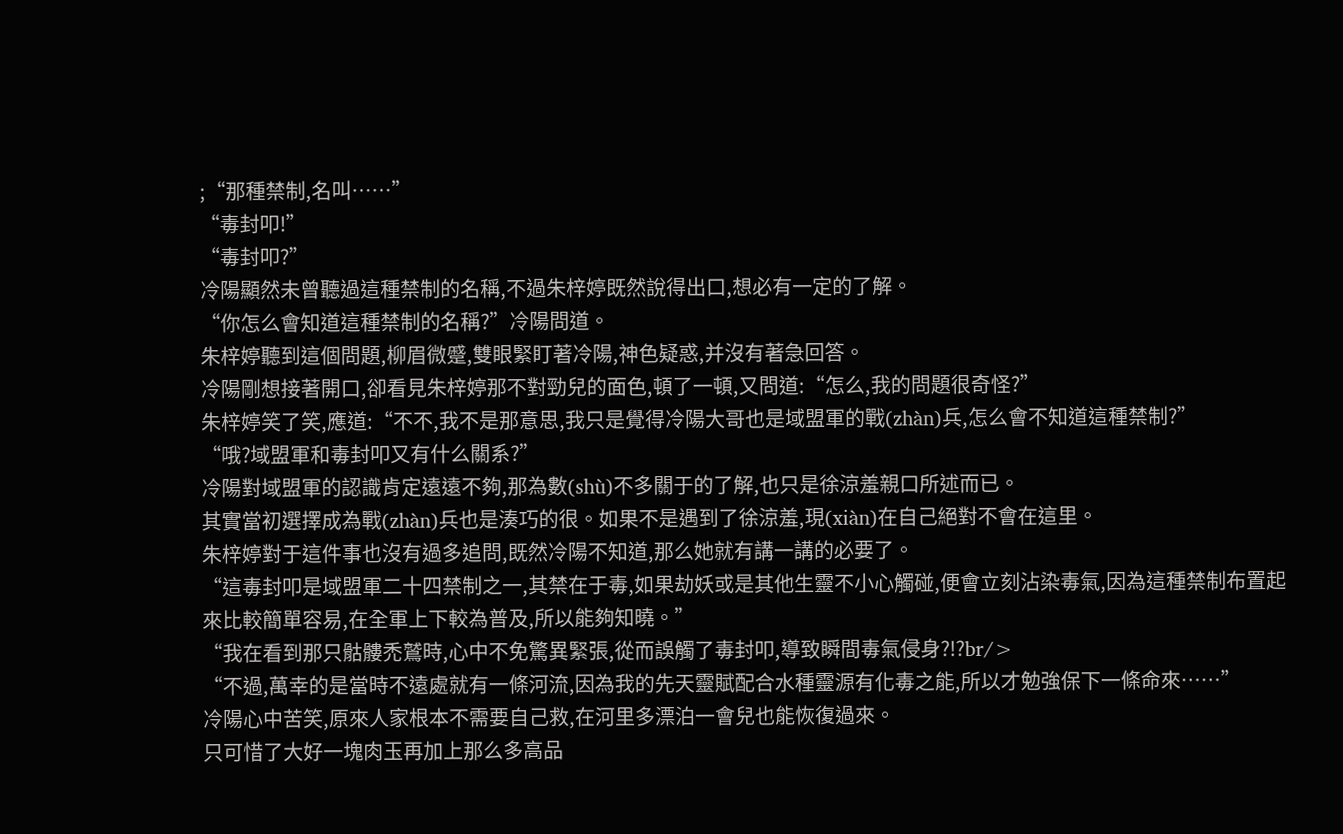;“那種禁制,名叫……”
“毒封叩!”
“毒封叩?”
冷陽顯然未曾聽過這種禁制的名稱,不過朱梓婷既然說得出口,想必有一定的了解。
“你怎么會知道這種禁制的名稱?”冷陽問道。
朱梓婷聽到這個問題,柳眉微蹙,雙眼緊盯著冷陽,神色疑惑,并沒有著急回答。
冷陽剛想接著開口,卻看見朱梓婷那不對勁兒的面色,頓了一頓,又問道:“怎么,我的問題很奇怪?”
朱梓婷笑了笑,應道:“不不,我不是那意思,我只是覺得冷陽大哥也是域盟軍的戰(zhàn)兵,怎么會不知道這種禁制?”
“哦?域盟軍和毒封叩又有什么關系?”
冷陽對域盟軍的認識肯定遠遠不夠,那為數(shù)不多關于的了解,也只是徐涼羞親口所述而已。
其實當初選擇成為戰(zhàn)兵也是湊巧的很。如果不是遇到了徐涼羞,現(xiàn)在自己絕對不會在這里。
朱梓婷對于這件事也沒有過多追問,既然冷陽不知道,那么她就有講一講的必要了。
“這毒封叩是域盟軍二十四禁制之一,其禁在于毒,如果劫妖或是其他生靈不小心觸碰,便會立刻沾染毒氣,因為這種禁制布置起來比較簡單容易,在全軍上下較為普及,所以能夠知曉。”
“我在看到那只骷髏禿鷲時,心中不免驚異緊張,從而誤觸了毒封叩,導致瞬間毒氣侵身?!?br/>
“不過,萬幸的是當時不遠處就有一條河流,因為我的先天靈賦配合水種靈源有化毒之能,所以才勉強保下一條命來……”
冷陽心中苦笑,原來人家根本不需要自己救,在河里多漂泊一會兒也能恢復過來。
只可惜了大好一塊肉玉再加上那么多高品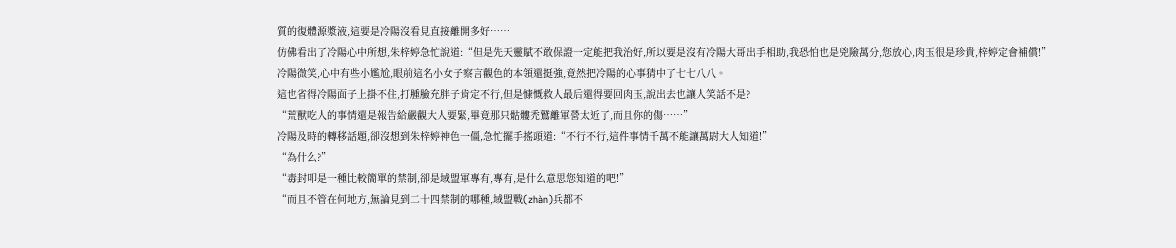質的復體源漿液,這要是冷陽沒看見直接離開多好……
仿佛看出了冷陽心中所想,朱梓婷急忙說道:“但是先天靈賦不敢保證一定能把我治好,所以要是沒有冷陽大哥出手相助,我恐怕也是兇險萬分,您放心,肉玉很是珍貴,梓婷定會補償!”
冷陽微笑,心中有些小尷尬,眼前這名小女子察言觀色的本領還挺強,竟然把冷陽的心事猜中了七七八八。
這也省得冷陽面子上掛不住,打腫臉充胖子肯定不行,但是慷慨救人最后還得要回肉玉,說出去也讓人笑話不是?
“荒獸吃人的事情還是報告給嚴觀大人要緊,畢竟那只骷髏禿鷲離軍營太近了,而且你的傷……”
冷陽及時的轉移話題,卻沒想到朱梓婷神色一僵,急忙擺手搖頭道:“不行不行,這件事情千萬不能讓萬尉大人知道!”
“為什么?”
“毒封叩是一種比較簡單的禁制,卻是域盟軍專有,專有,是什么意思您知道的吧!”
“而且不管在何地方,無論見到二十四禁制的哪種,域盟戰(zhàn)兵都不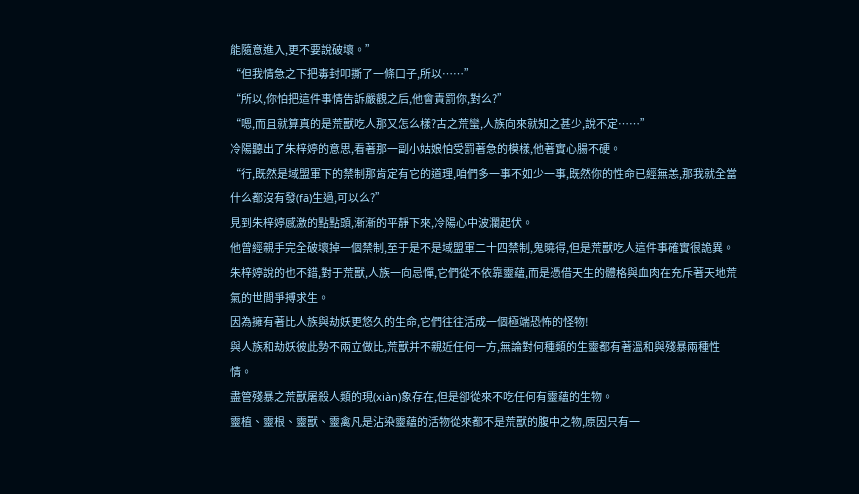能隨意進入,更不要說破壞。”
“但我情急之下把毒封叩撕了一條口子,所以……”
“所以,你怕把這件事情告訴嚴觀之后,他會責罰你,對么?”
“嗯,而且就算真的是荒獸吃人那又怎么樣?古之荒蠻,人族向來就知之甚少,說不定……”
冷陽聽出了朱梓婷的意思,看著那一副小姑娘怕受罰著急的模樣,他著實心腸不硬。
“行,既然是域盟軍下的禁制那肯定有它的道理,咱們多一事不如少一事,既然你的性命已經無恙,那我就全當什么都沒有發(fā)生過,可以么?”
見到朱梓婷感激的點點頭,漸漸的平靜下來,冷陽心中波瀾起伏。
他曾經親手完全破壞掉一個禁制,至于是不是域盟軍二十四禁制,鬼曉得,但是荒獸吃人這件事確實很詭異。
朱梓婷說的也不錯,對于荒獸,人族一向忌憚,它們從不依靠靈蘊,而是憑借天生的體格與血肉在充斥著天地荒氣的世間爭搏求生。
因為擁有著比人族與劫妖更悠久的生命,它們往往活成一個極端恐怖的怪物!
與人族和劫妖彼此勢不兩立做比,荒獸并不親近任何一方,無論對何種類的生靈都有著溫和與殘暴兩種性情。
盡管殘暴之荒獸屠殺人類的現(xiàn)象存在,但是卻從來不吃任何有靈蘊的生物。
靈植、靈根、靈獸、靈禽凡是沾染靈蘊的活物從來都不是荒獸的腹中之物,原因只有一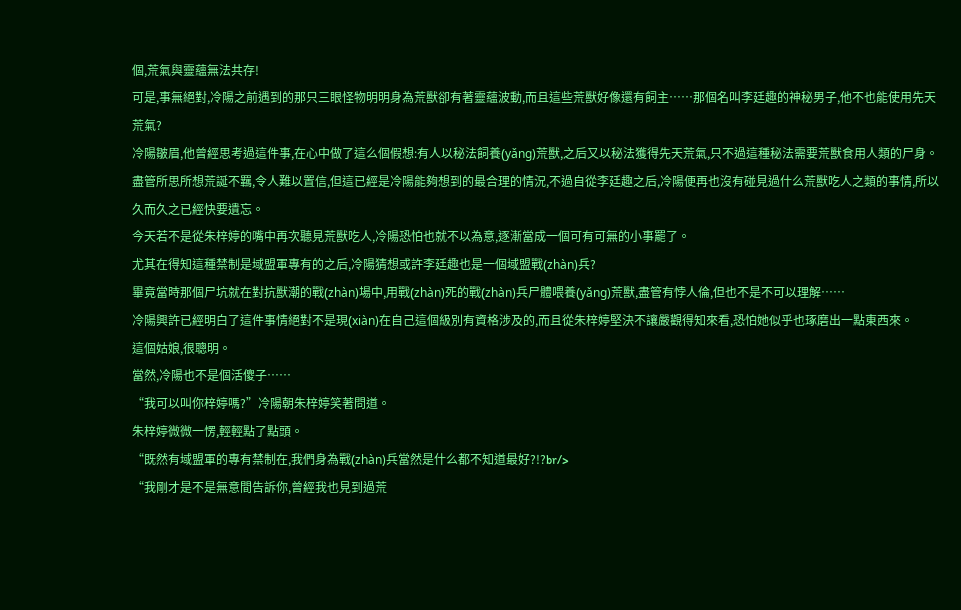個,荒氣與靈蘊無法共存!
可是,事無絕對,冷陽之前遇到的那只三眼怪物明明身為荒獸卻有著靈蘊波動,而且這些荒獸好像還有飼主……那個名叫李廷趣的神秘男子,他不也能使用先天荒氣?
冷陽皺眉,他曾經思考過這件事,在心中做了這么個假想:有人以秘法飼養(yǎng)荒獸,之后又以秘法獲得先天荒氣,只不過這種秘法需要荒獸食用人類的尸身。
盡管所思所想荒誕不羈,令人難以置信,但這已經是冷陽能夠想到的最合理的情況,不過自從李廷趣之后,冷陽便再也沒有碰見過什么荒獸吃人之類的事情,所以久而久之已經快要遺忘。
今天若不是從朱梓婷的嘴中再次聽見荒獸吃人,冷陽恐怕也就不以為意,逐漸當成一個可有可無的小事罷了。
尤其在得知這種禁制是域盟軍專有的之后,冷陽猜想或許李廷趣也是一個域盟戰(zhàn)兵?
畢竟當時那個尸坑就在對抗獸潮的戰(zhàn)場中,用戰(zhàn)死的戰(zhàn)兵尸體喂養(yǎng)荒獸,盡管有悖人倫,但也不是不可以理解……
冷陽興許已經明白了這件事情絕對不是現(xiàn)在自己這個級別有資格涉及的,而且從朱梓婷堅決不讓嚴觀得知來看,恐怕她似乎也琢磨出一點東西來。
這個姑娘,很聰明。
當然,冷陽也不是個活傻子……
“我可以叫你梓婷嗎?”冷陽朝朱梓婷笑著問道。
朱梓婷微微一愣,輕輕點了點頭。
“既然有域盟軍的專有禁制在,我們身為戰(zhàn)兵當然是什么都不知道最好?!?br/>
“我剛才是不是無意間告訴你,曾經我也見到過荒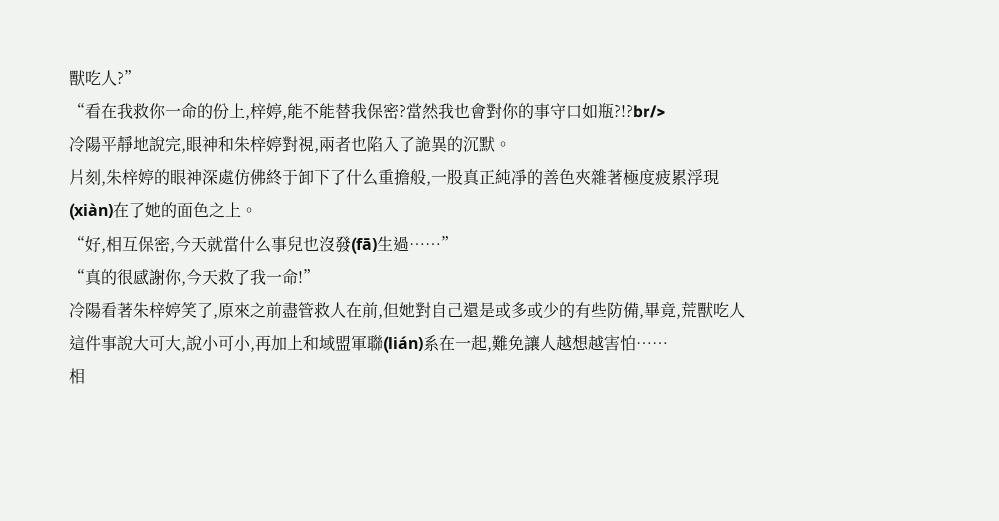獸吃人?”
“看在我救你一命的份上,梓婷,能不能替我保密?當然我也會對你的事守口如瓶?!?br/>
冷陽平靜地說完,眼神和朱梓婷對視,兩者也陷入了詭異的沉默。
片刻,朱梓婷的眼神深處仿佛終于卸下了什么重擔般,一股真正純凈的善色夾雜著極度疲累浮現(xiàn)在了她的面色之上。
“好,相互保密,今天就當什么事兒也沒發(fā)生過……”
“真的很感謝你,今天救了我一命!”
冷陽看著朱梓婷笑了,原來之前盡管救人在前,但她對自己還是或多或少的有些防備,畢竟,荒獸吃人這件事說大可大,說小可小,再加上和域盟軍聯(lián)系在一起,難免讓人越想越害怕……
相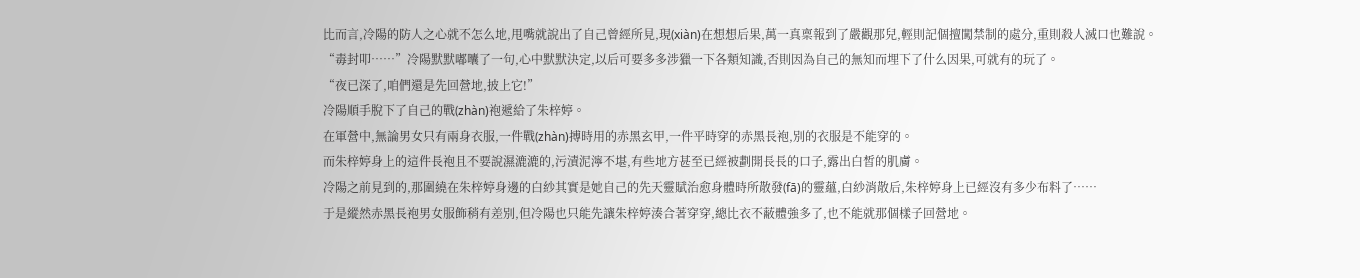比而言,冷陽的防人之心就不怎么地,甩嘴就說出了自己曾經所見,現(xiàn)在想想后果,萬一真稟報到了嚴觀那兒,輕則記個擅闖禁制的處分,重則殺人滅口也難說。
“毒封叩……”冷陽默默嘟囔了一句,心中默默決定,以后可要多多涉獵一下各類知識,否則因為自己的無知而埋下了什么因果,可就有的玩了。
“夜已深了,咱們還是先回營地,披上它!”
冷陽順手脫下了自己的戰(zhàn)袍遞給了朱梓婷。
在軍營中,無論男女只有兩身衣服,一件戰(zhàn)搏時用的赤黑玄甲,一件平時穿的赤黑長袍,別的衣服是不能穿的。
而朱梓婷身上的這件長袍且不要說濕漉漉的,污漬泥濘不堪,有些地方甚至已經被劃開長長的口子,露出白皙的肌膚。
冷陽之前見到的,那圍繞在朱梓婷身邊的白紗其實是她自己的先天靈賦治愈身體時所散發(fā)的靈蘊,白紗消散后,朱梓婷身上已經沒有多少布料了……
于是縱然赤黑長袍男女服飾稍有差別,但冷陽也只能先讓朱梓婷湊合著穿穿,總比衣不蔽體強多了,也不能就那個樣子回營地。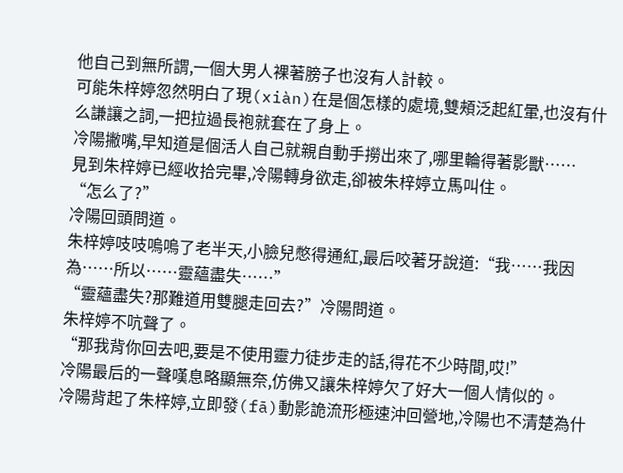他自己到無所謂,一個大男人裸著膀子也沒有人計較。
可能朱梓婷忽然明白了現(xiàn)在是個怎樣的處境,雙頰泛起紅暈,也沒有什么謙讓之詞,一把拉過長袍就套在了身上。
冷陽撇嘴,早知道是個活人自己就親自動手撈出來了,哪里輪得著影獸……
見到朱梓婷已經收拾完畢,冷陽轉身欲走,卻被朱梓婷立馬叫住。
“怎么了?”
冷陽回頭問道。
朱梓婷吱吱嗚嗚了老半天,小臉兒憋得通紅,最后咬著牙說道:“我……我因為……所以……靈蘊盡失……”
“靈蘊盡失?那難道用雙腿走回去?”冷陽問道。
朱梓婷不吭聲了。
“那我背你回去吧,要是不使用靈力徒步走的話,得花不少時間,哎!”
冷陽最后的一聲嘆息略顯無奈,仿佛又讓朱梓婷欠了好大一個人情似的。
冷陽背起了朱梓婷,立即發(fā)動影詭流形極速沖回營地,冷陽也不清楚為什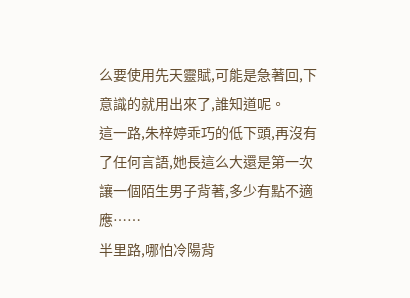么要使用先天靈賦,可能是急著回,下意識的就用出來了,誰知道呢。
這一路,朱梓婷乖巧的低下頭,再沒有了任何言語,她長這么大還是第一次讓一個陌生男子背著,多少有點不適應……
半里路,哪怕冷陽背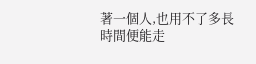著一個人,也用不了多長時間便能走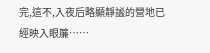完,這不,入夜后略顯靜謐的營地已經映入眼簾……